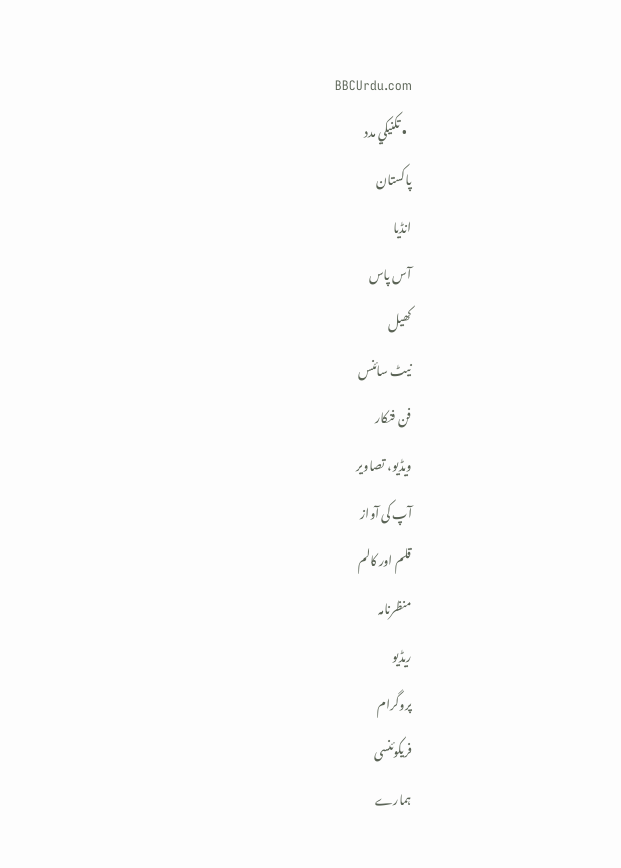BBCUrdu.com
  • تکنيکي مدد
پاکستان
انڈیا
آس پاس
کھیل
نیٹ سائنس
فن فنکار
ویڈیو، تصاویر
آپ کی آواز
قلم اور کالم
منظرنامہ
ریڈیو
پروگرام
فریکوئنسی
ہمارے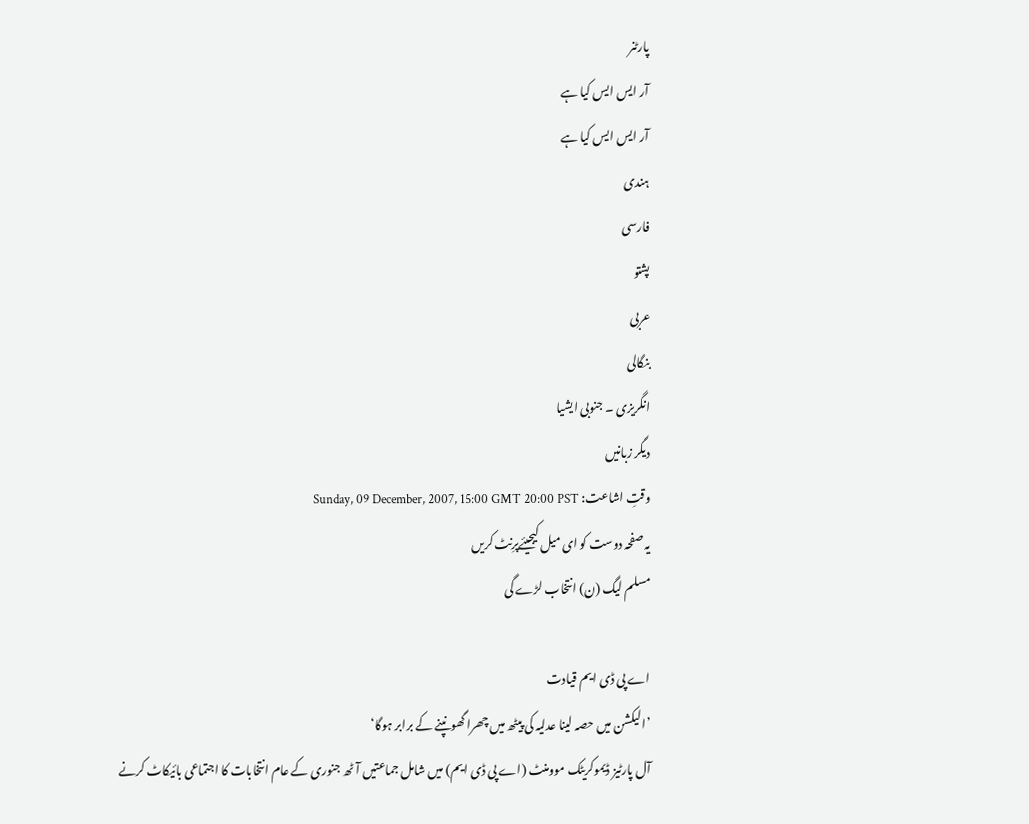پارٹنر
آر ایس ایس کیا ہے
آر ایس ایس کیا ہے
ہندی
فارسی
پشتو
عربی
بنگالی
انگریزی ۔ جنوبی ایشیا
دیگر زبانیں
وقتِ اشاعت: Sunday, 09 December, 2007, 15:00 GMT 20:00 PST
یہ صفحہ دوست کو ای میل کیجیئےپرِنٹ کریں
مسلم لیگ (ن) انتخاب لڑے گی

اے پی ڈی ایم قیادت
’الیکشن میں حصہ لینا عدلیہ کی پیٹھ میں چھرا گھونپنے کے برابر ہوگا‘
آل پارٹیز ڈیموکریٹک موومنٹ (اے پی ڈی ایم) میں شامل جماعتیں آٹھ جنوری کے عام انتخابات کا اجتماعی بائیکاٹ کرنے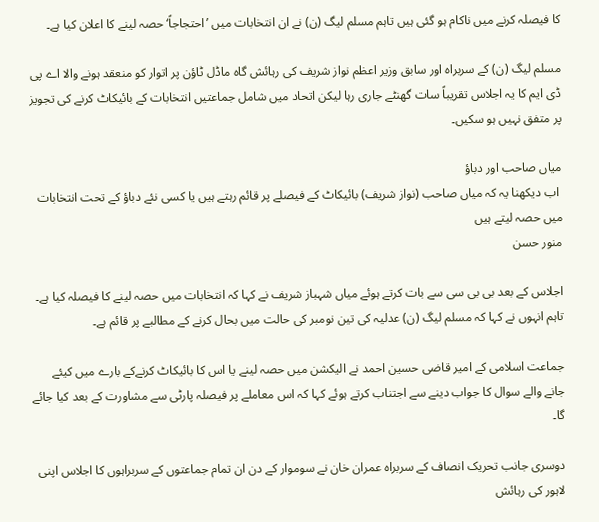کا فیصلہ کرنے میں ناکام ہو گئی ہیں تاہم مسلم لیگ (ن) نے ان انتخابات میں ’احتجاجاً‘ حصہ لینے کا اعلان کیا ہے۔

مسلم لیگ (ن) کے سربراہ اور سابق وزیر اعظم نواز شریف کی رہائش گاہ ماڈل ٹاؤن پر اتوار کو منعقد ہونے والا اے پی ڈی ایم کا یہ اجلاس تقریباً سات گھنٹے جاری رہا لیکن اتحاد میں شامل جماعتیں انتخابات کے بائیکاٹ کرنے کی تجویز پر متفق نہیں ہو سکیں۔

میاں صاحب اور دباؤ
 اب دیکھنا یہ کہ میاں صاحب (نواز شریف) بائیکاٹ کے فیصلے پر قائم رہتے ہیں یا کسی نئے دباؤ کے تحت انتخابات میں حصہ لیتے ہیں
منور حسن

اجلاس کے بعد بی بی سی سے بات کرتے ہوئے میاں شہباز شریف نے کہا کہ انتخابات میں حصہ لینے کا فیصلہ کیا ہے۔ تاہم انہوں نے کہا کہ مسلم لیگ (ن) عدلیہ کی تین نومبر کی حالت میں بحال کرنے کے مطالبے پر قائم ہے۔

جماعت اسلامی کے امیر قاضی حسین احمد نے الیکشن میں حصہ لینے یا اس کا بائیکاٹ کرنےکے بارے میں کیئے جانے والے سوال کا جواب دینے سے اجتناب کرتے ہوئے کہا کہ اس معاملے پر فیصلہ پارٹی سے مشاورت کے بعد کیا جائے گا۔

دوسری جانب تحریک انصاف کے سربراہ عمران خان نے سوموار کے دن ان تمام جماعتوں کے سربراہوں کا اجلاس اپنی لاہور کی رہائش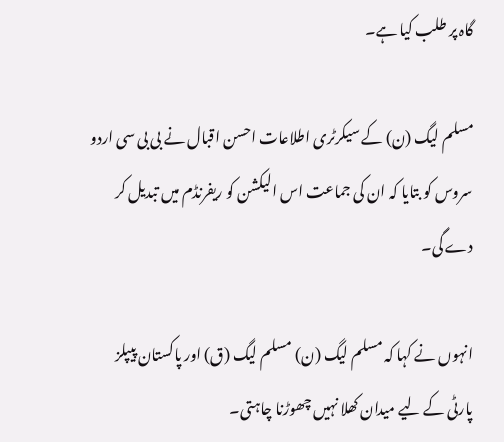گاہ پر طلب کیا ہے۔

مسلم لیگ (ن) کے سیکرٹری اطلاعات احسن اقبال نے بی بی سی اردو سروس کو بتایا کہ ان کی جماعت اس الیکشن کو ریفرنڈم میں تبدیل کر دے گی۔

انہوں نے کہا کہ مسلم لیگ (ن) مسلم لیگ (ق) اور پاکستان پیپلز پارٹی کے لیے میدان کھلا نہیں چھوڑنا چاہتی۔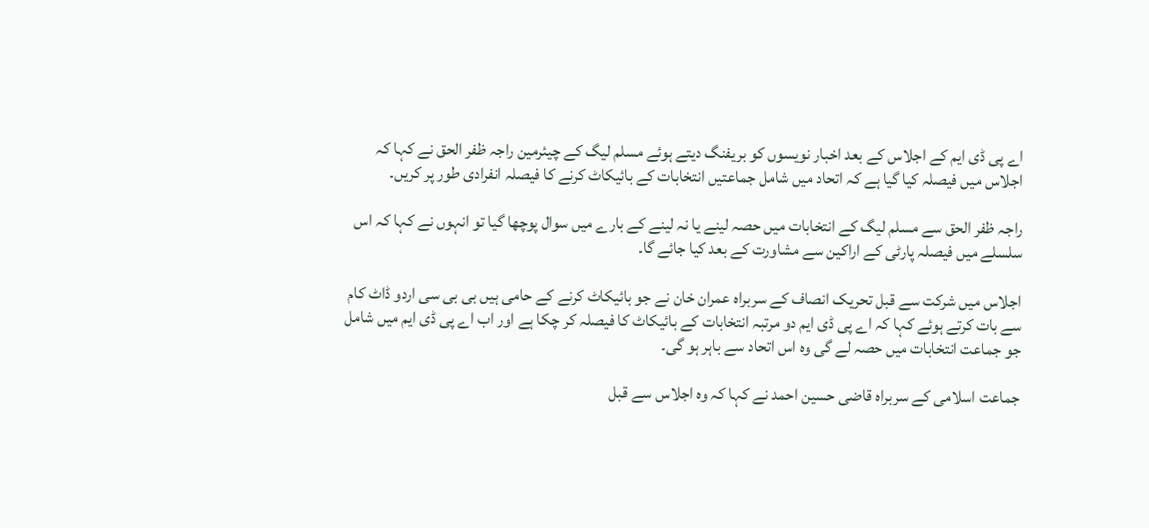اے پی ڈی ایم کے اجلاس کے بعد اخبار نویسوں کو بریفنگ دیتے ہوئے مسلم لیگ کے چیئرمین راجہ ظفر الحق نے کہا کہ اجلاس میں فیصلہ کیا گیا ہے کہ اتحاد میں شامل جماعتیں انتخابات کے بائیکاٹ کرنے کا فیصلہ انفرادی طور پر کریں۔

راجہ ظفر الحق سے مسلم لیگ کے انتخابات میں حصہ لینے یا نہ لینے کے بارے میں سوال پوچھا گیا تو انہوں نے کہا کہ اس سلسلے میں فیصلہ پارٹی کے اراکین سے مشاورت کے بعد کیا جائے گا۔

اجلاس میں شرکت سے قبل تحریک انصاف کے سربراہ عمران خان نے جو بائیکاٹ کرنے کے حامی ہیں بی بی سی اردو ڈاٹ کام سے بات کرتے ہوئے کہا کہ اے پی ڈی ایم دو مرتبہ انتخابات کے بائیکاٹ کا فیصلہ کر چکا ہے اور اب اے پی ڈی ایم میں شامل جو جماعت انتخابات میں حصہ لے گی وہ اس اتحاد سے باہر ہو گی۔

جماعت اسلامی کے سربراہ قاضی حسین احمد نے کہا کہ وہ اجلاس سے قبل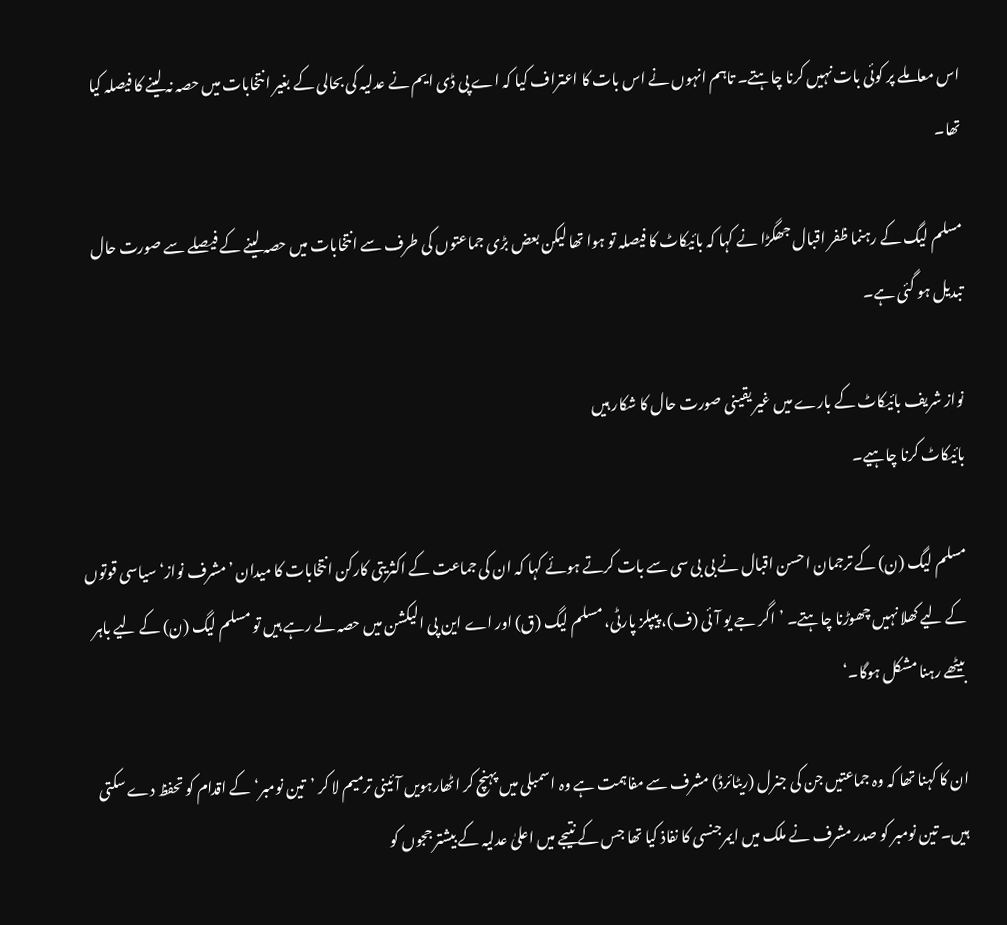اس معاملے پر کوئی بات نہیں کرنا چاہتے۔ تاہم انہوں نے اس بات کا اعتراف کیا کہ اے پی ڈی ایم نے عدلیہ کی بحالی کے بغیر انتخابات میں حصہ نہ لینے کا فیصلہ کیا تھا۔

مسلم لیگ کے رہنما ظفر اقبال جھگڑا نے کہا کہ بائیکاٹ کا فیصلہ تو ہوا تھا لیکن بعض بڑی جماعتوں کی طرف سے انتخابات میں حصہ لینے کے فیصلے سے صورت حال تبدیل ہو گئی ہے۔

نواز شریف بائیکاٹ کے بارے میں غیر یقینی صورت حال کا شکار ہیں
بائیکاٹ کرنا چاہیے۔

مسلم لیگ (ن) کے ترجمان احسن اقبال نے بی بی سی سے بات کرتے ہوئے کہا کہ ان کی جماعت کے اکثریتی کارکن انتخابات کا میدان ’مشرف نواز‘ سیاسی قوتوں کے لیے کھلا نہیں چھوڑنا چاہتے۔ ’اگر جے یو آئی (ف)، پیپلز پارٹی، مسلم لیگ (ق) اور اے این پی الیکشن میں حصہ لے رہے ہیں تو مسلم لیگ (ن) کے لیے باہر بیٹھے رہنا مشکل ہوگا۔‘

ان کا کہنا تھا کہ وہ جماعتیں جن کی جنرل (ریٹائرڈ) مشرف سے مفاہمت ہے وہ اسمبلی میں پہنچ کر اٹھارہویں آئینی ترمیم لا کر ’تین نومبر‘ کے اقدام کو تحفظ دے سکتی ہیں۔ تین نومبر کو صدر مشرف نے ملک میں ایمرجنسی کا نفاذ کیا تھا جس کے نتیجے میں اعلیٰ عدلیہ کے بیشتر ججوں کو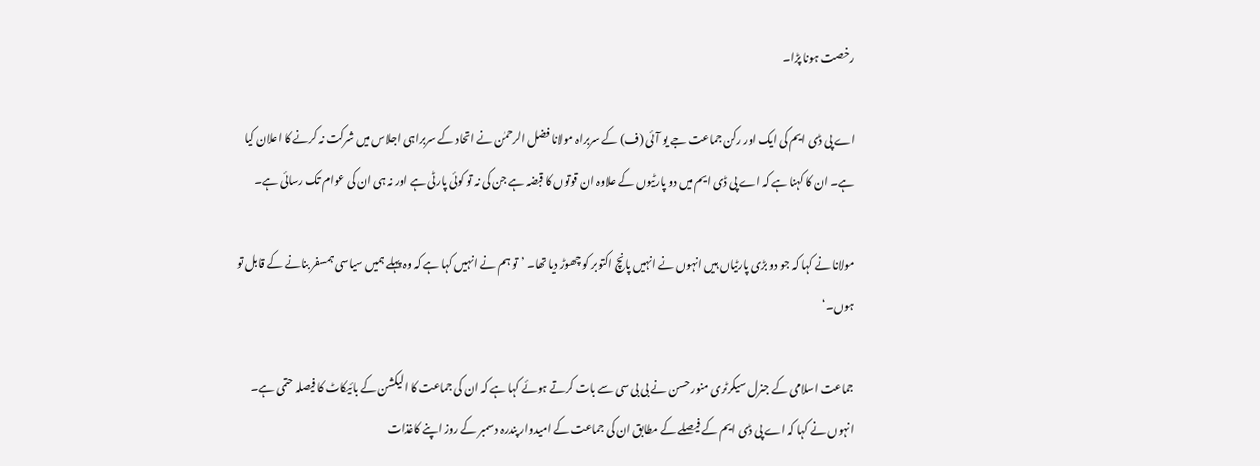رخصت ہونا پڑا۔

اے پی ڈی ایم کی ایک اور رکن جماعت جے یو آئی (ف) کے سربراہ مولانا فضل الرحمٰن نے اتحاد کے سربراہی اجلاس میں شرکت نہ کرنے کا اعلان کیا ہے۔ ان کا کہنا ہے کہ اے پی ڈی ایم میں دو پارٹیوں کے علاوہ ان قوتوں کا قبضہ ہے جن کی نہ تو کوئی پارٹی ہے اور نہ ہی ان کی عوام تک رسائی ہے۔

مولانا نے کہا کہ جو دو بڑی پارٹیاں ہیں انہوں نے انہیں پانچ اکتوبر کو چھوڑ دیا تھا۔ ’تو ہم نے انہیں کہا ہے کہ وہ پہلے ہمیں سیاسی ہمسفر بنانے کے قابل تو ہوں۔‘

جماعت اسلامی کے جنرل سیکرٹری منور حسن نے بی بی سی سے بات کرتے ہوئے کہا ہے کہ ان کی جماعت کا الیکشن کے بائیکاٹ کا فیصلہ حتمی ہے۔ انہوں نے کہا کہ اے پی ڈی ایم کے فیصلے کے مطابق ان کی جماعت کے امیدوار پندرہ دسمبر کے روز اپنے کاغذات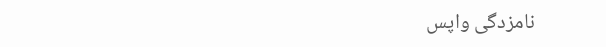نامزدگی واپس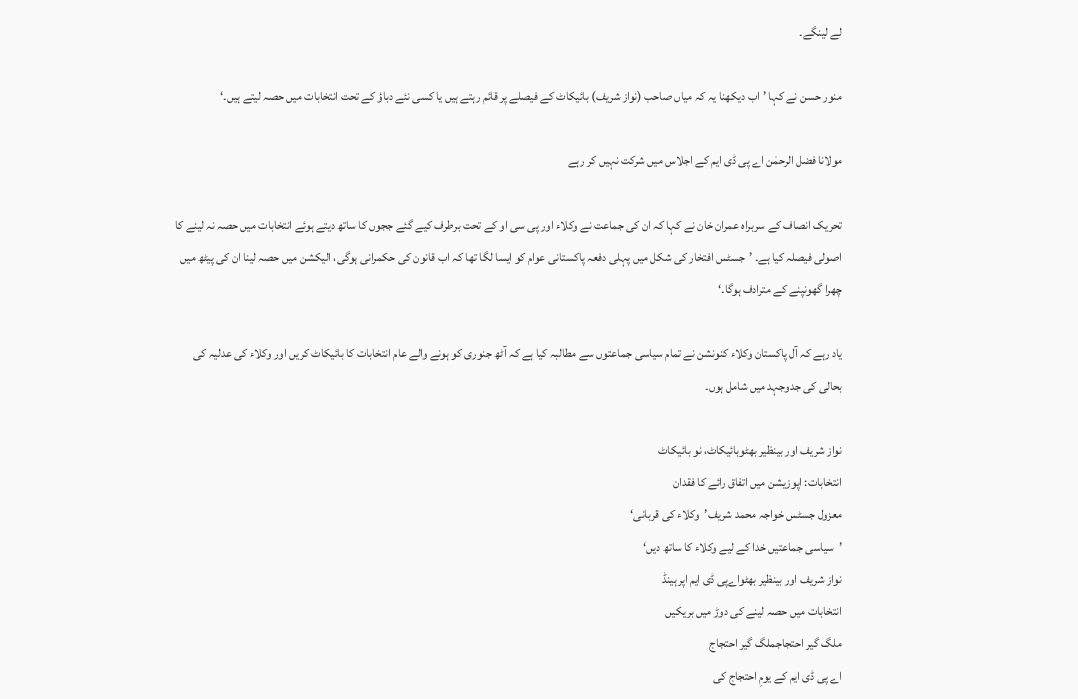لے لینگے۔

منور حسن نے کہا ’اب دیکھنا یہ کہ میاں صاحب (نواز شریف) بائیکاٹ کے فیصلے پر قائم رہتے ہیں یا کسی نئے دباؤ کے تحت انتخابات میں حصہ لیتے ہیں۔‘

مولانا فضل الرحمٰن اے پی ڈی ایم کے اجلاس میں شرکت نہیں کر رہے

تحریک انصاف کے سربراہ عمران خان نے کہا کہ ان کی جماعت نے وکلاء اور پی سی او کے تحت برطرف کیے گئے ججوں کا ساتھ دیتے ہوئے انتخابات میں حصہ نہ لینے کا اصولی فیصلہ کیا ہے۔ ’جسٹس افتخار کی شکل میں پہلی دفعہ پاکستانی عوام کو ایسا لگا تھا کہ اب قانون کی حکمرانی ہوگی، الیکشن میں حصہ لینا ان کی پیٹھ میں چھرا گھونپنے کے مترادف ہوگا۔‘

یاد رہے کہ آل پاکستان وکلاء کنونشن نے تمام سیاسی جماعتوں سے مطالبہ کیا ہے کہ آٹھ جنوری کو ہونے والے عام انتخابات کا بائیکاٹ کریں اور وکلاء کی عدلیہ کی بحالی کی جدوجہد میں شامل ہوں۔

نواز شریف اور بینظیر بھٹوبائیکاٹ، نو بائیکاٹ
انتخابات: اپوزیشن میں اتفاق رائے کا فقدان
معزول جسٹس خواجہ محمد شریف’وکلاء کی قربانی‘
’سیاسی جماعتیں خدا کے لیے وکلاء کا ساتھ دیں‘
نواز شریف اور بینظیر بھٹواےپی ڈی ایم اپرہینڈ
انتخابات میں حصہ لینے کی دوڑ میں بریکیں
ملگ گیر احتجاجملگ گیر احتجاج
اے پی ڈی ایم کے یومِ احتجاج کی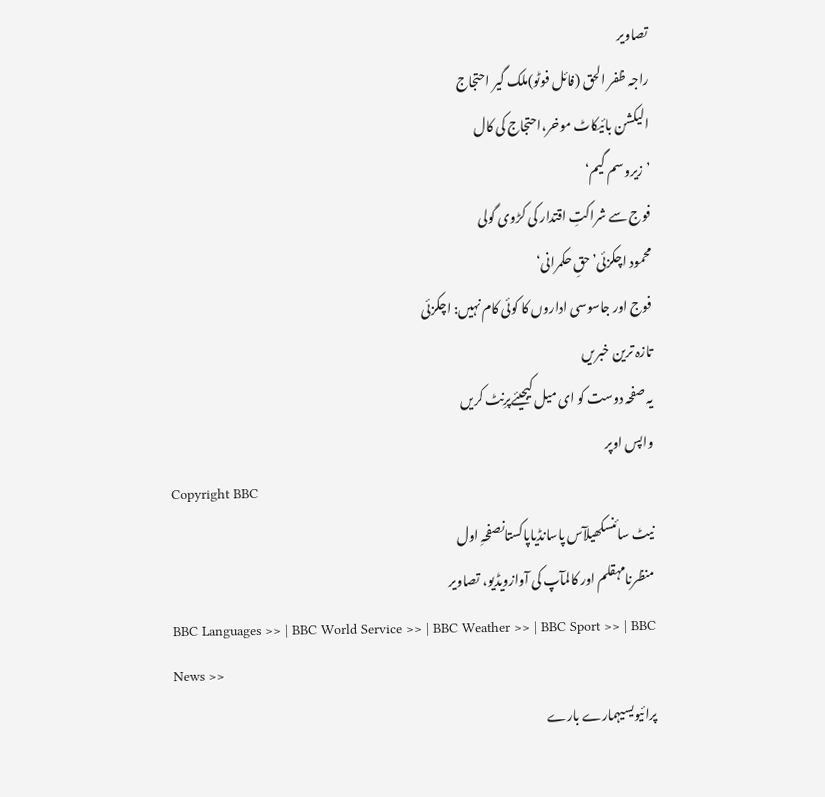تصاویر
راجہ ظفر الحق (فائل فوٹو)ملک گیر احتجاج
الیکشن بائیکاٹ موخر،احتجاج کی کال
’زیرو سم گیم‘
فوج سے شراکتِ اقتدار کی کڑوی گولی
محمود اچکزئی’حقِ حکمرانی‘
فوج اور جاسوسی اداروں کا کوئی کام نہیں: اچکزئی
تازہ ترین خبریں
یہ صفحہ دوست کو ای میل کیجیئےپرِنٹ کریں
واپس اوپر
Copyright BBC
نیٹ سائنسکھیلآس پاسانڈیاپاکستانصفحہِ اول
منظرنامہقلم اور کالمآپ کی آوازویڈیو، تصاویر
BBC Languages >> | BBC World Service >> | BBC Weather >> | BBC Sport >> | BBC News >>
پرائیویسیہمارے بارے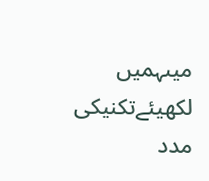میںہمیں لکھیئےتکنیکی مدد